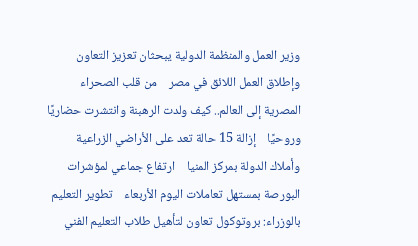وزير العمل والمنظمة الدولية يبحثان تعزيز التعاون وإطلاق العمل اللائق في مصر    من قلب الصحراء المصرية إلى العالم.. كيف ولدت الرهبنة وانتشرت حضاريًا وروحيًا    إزالة 15 حالة تعد على الأراضي الزراعية وأملاك الدولة بمركز المنيا    ارتفاع جماعي لمؤشرات البورصة بمستهل تعاملات اليوم الأربعاء    تطوير التعليم بالوزراء: بروتوكول تعاون لتأهيل طلاب التعليم الفني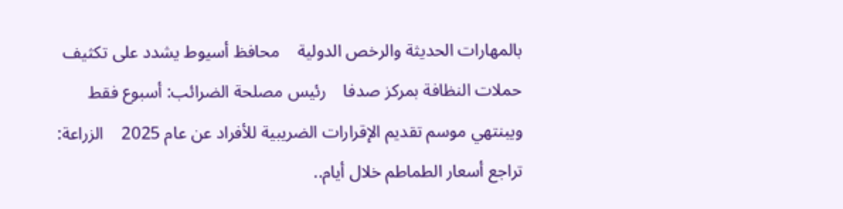بالمهارات الحديثة والرخص الدولية    محافظ أسيوط يشدد على تكثيف حملات النظافة بمركز صدفا    رئيس مصلحة الضرائب: أسبوع فقط ويبنتهي موسم تقديم الإقرارات الضريبية للأفراد عن عام 2025    الزراعة: تراجع أسعار الطماطم خلال أيام..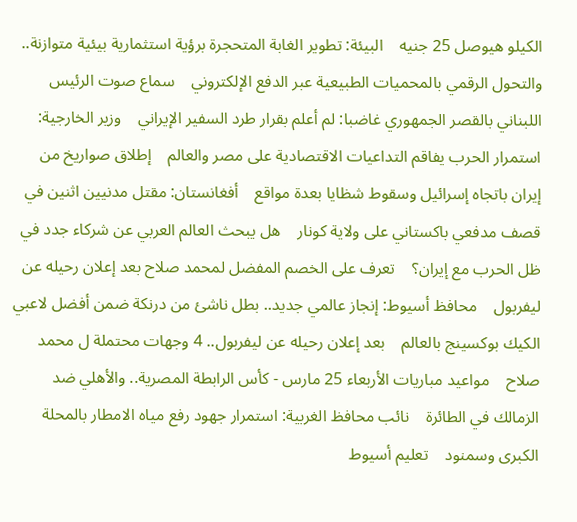الكيلو هيوصل 25 جنيه    البيئة: تطوير الغابة المتحجرة برؤية استثمارية بيئية متوازنة.. والتحول الرقمي بالمحميات الطبيعية عبر الدفع الإلكتروني    سماع صوت الرئيس اللبناني بالقصر الجمهوري غاضبا: لم أعلم بقرار طرد السفير الإيراني    وزير الخارجية: استمرار الحرب يفاقم التداعيات الاقتصادية على مصر والعالم    إطلاق صواريخ من إيران باتجاه إسرائيل وسقوط شظايا بعدة مواقع    أفغانستان: مقتل مدنيين اثنين في قصف مدفعي باكستاني على ولاية كونار    هل يبحث العالم العربي عن شركاء جدد في ظل الحرب مع إيران؟    تعرف على الخصم المفضل لمحمد صلاح بعد إعلان رحيله عن ليفربول    محافظ أسيوط: إنجاز عالمي جديد.. بطل ناشئ من درنكة ضمن أفضل لاعبي الكيك بوكسينج بالعالم    بعد إعلان رحيله عن ليفربول.. 4 وجهات محتملة ل محمد صلاح    مواعيد مباريات الأربعاء 25 مارس - كأس الرابطة المصرية.. والأهلي ضد الزمالك في الطائرة    نائب محافظ الغربية: استمرار جهود رفع مياه الامطار بالمحلة الكبرى وسمنود    تعليم أسيوط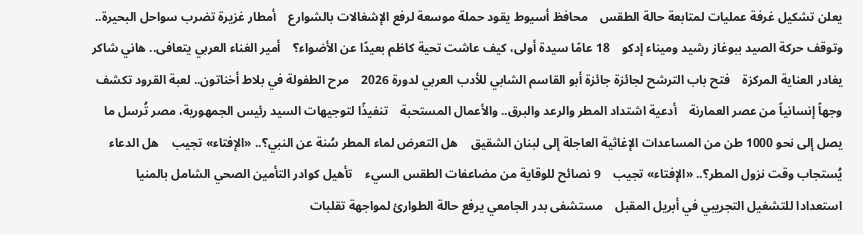يعلن تشكيل غرفة عمليات لمتابعة حالة الطقس    محافظ أسيوط يقود حملة موسعة لرفع الإشغالات بالشوارع    أمطار غزيرة تضرب سواحل البحيرة.. وتوقف حركة الصيد ببوغاز رشيد وميناء إدكو    18 عامًا سيدة أولى، كيف عاشت تحية كاظم بعيدًا عن الأضواء؟    أمير الغناء العربي يتعافى.. هاني شاكر يغادر العناية المركزة    فتح باب الترشح لجائزة جائزة أبو القاسم الشابي للأدب العربي لدورة 2026    مرح الطفولة في بلاط أخناتون.. لعبة القرود تكشف وجهاً إنسانياً من عصر العمارنة    أدعية اشتداد المطر والرعد والبرق.. والأعمال المستحبة    تنفيذًا لتوجيهات السيد رئيس الجمهورية، مصر تُرسل ما يصل إلى نحو 1000 طن من المساعدات الإغاثية العاجلة إلى لبنان الشقيق    هل التعرض لماء المطر سُنة عن النبي؟.. «الإفتاء» تجيب    هل الدعاء يُستجاب وقت نزول المطر؟.. «الإفتاء» تجيب    9 نصائح للوقاية من مضاعفات الطقس السيء    تأهيل كوادر التأمين الصحي الشامل بالمنيا استعدادا للتشغيل التجريبي في أبريل المقبل    مستشفى بدر الجامعي يرفع حالة الطوارئ لمواجهة تقلبات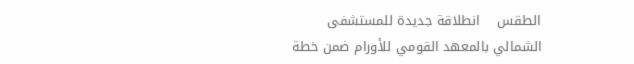الطقس    انطلاقة جديدة للمستشفى الشمالي بالمعهد القومي للأورام ضمن خطة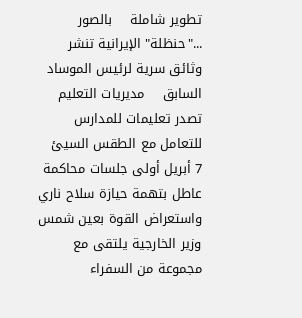تطوير شاملة    بالصور ..."حنظلة" الإيرانية تنشر وثائق سرية لرئيس الموساد السابق    مديريات التعليم تصدر تعليمات للمدارس للتعامل مع الطقس السيئ    7 أبريل أولى جلسات محاكمة عاطل بتهمة حيازة سلاح ناري واستعراض القوة بعين شمس    وزير الخارجية يلتقى مع مجموعة من السفراء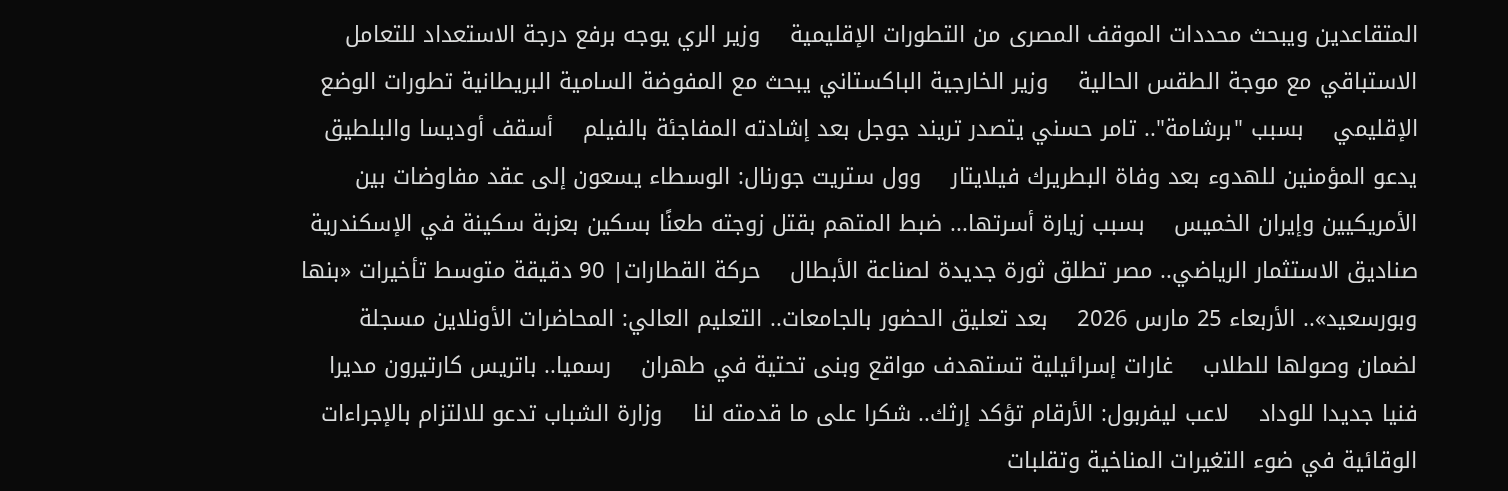المتقاعدين ويبحث محددات الموقف المصرى من التطورات الإقليمية    وزير الري يوجه برفع درجة الاستعداد للتعامل الاستباقي مع موجة الطقس الحالية    وزير الخارجية الباكستاني يبحث مع المفوضة السامية البريطانية تطورات الوضع الإقليمي    بسبب "برشامة".. تامر حسني يتصدر تريند جوجل بعد إشادته المفاجئة بالفيلم    أسقف أوديسا والبلطيق يدعو المؤمنين للهدوء بعد وفاة البطريرك فيلايتار    وول ستريت جورنال: الوسطاء يسعون إلى عقد مفاوضات بين الأمريكيين وإيران الخميس    بسبب زيارة أسرتها... ضبط المتهم بقتل زوجته طعنًا بسكين بعزبة سكينة في الإسكندرية    صناديق الاستثمار الرياضي.. مصر تطلق ثورة جديدة لصناعة الأبطال    حركة القطارات| 90 دقيقة متوسط تأخيرات «بنها وبورسعيد».. الأربعاء 25 مارس 2026    بعد تعليق الحضور بالجامعات.. التعليم العالي: المحاضرات الأونلاين مسجلة لضمان وصولها للطلاب    غارات إسرائيلية تستهدف مواقع وبنى تحتية في طهران    رسميا.. باتريس كارتيرون مديرا فنيا جديدا للوداد    لاعب ليفربول: الأرقام تؤكد إرثك.. شكرا على ما قدمته لنا    وزارة الشباب تدعو للالتزام بالإجراءات الوقائية في ضوء التغيرات المناخية وتقلبات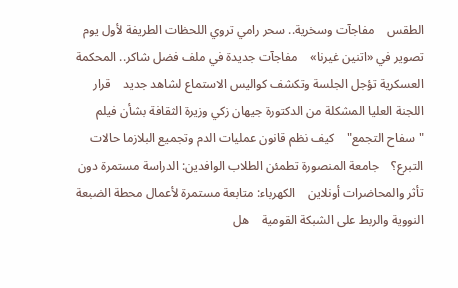الطقس    مفاجآت وسخرية.. سحر رامي تروي اللحظات الطريفة لأول يوم تصوير في «اتنين غيرنا»    مفاجآت جديدة في ملف فضل شاكر.. المحكمة العسكرية تؤجل الجلسة وتكشف كواليس الاستماع لشاهد جديد    قرار اللجنة العليا المشكلة من الدكتورة جيهان زكي وزيرة الثقافة بشأن فيلم "سفاح التجمع"    كيف نظم قانون عمليات الدم وتجميع البلازما حالات التبرع؟    جامعة المنصورة تطمئن الطلاب الوافدين: الدراسة مستمرة دون تأثر والمحاضرات أونلاين    الكهرباء: متابعة مستمرة لأعمال محطة الضبعة النووية والربط على الشبكة القومية    هل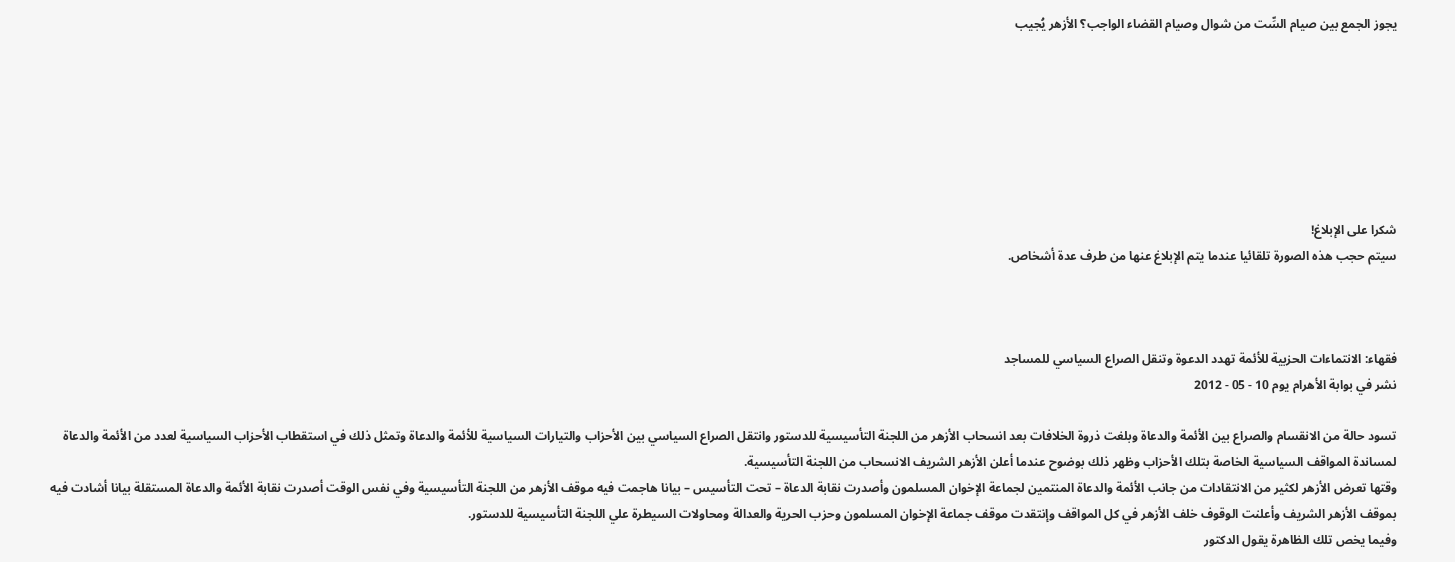يجوز الجمع بين صيام السِّت من شوال وصيام القضاء الواجب؟ الأزهر يُجيب







شكرا على الإبلاغ!
سيتم حجب هذه الصورة تلقائيا عندما يتم الإبلاغ عنها من طرف عدة أشخاص.



فقهاء: الانتماءات الحزبية للأئمة تهدد الدعوة وتنقل الصراع السياسي للمساجد
نشر في بوابة الأهرام يوم 10 - 05 - 2012

تسود حالة من الانقسام والصراع بين الأئمة والدعاة وبلغت ذروة الخلافات بعد انسحاب الأزهر من اللجنة التأسيسية للدستور وانتقل الصراع السياسي بين الأحزاب والتيارات السياسية للأئمة والدعاة وتمثل ذلك في استقطاب الأحزاب السياسية لعدد من الأئمة والدعاة لمساندة المواقف السياسية الخاصة بتلك الأحزاب وظهر ذلك بوضوح عندما أعلن الأزهر الشريف الانسحاب من اللجنة التأسيسية.
وقتها تعرض الأزهر لكثير من الانتقادات من جانب الأئمة والدعاة المنتمين لجماعة الإخوان المسلمون وأصدرت نقابة الدعاة – تحت التأسيس – بيانا هاجمت فيه موقف الأزهر من اللجنة التأسيسية وفي نفس الوقت أصدرت نقابة الأئمة والدعاة المستقلة بيانا أشادت فيه بموقف الأزهر الشريف وأعلنت الوقوف خلف الأزهر في كل المواقف وإنتقدت موقف جماعة الإخوان المسلمون وحزب الحرية والعدالة ومحاولات السيطرة علي اللجنة التأسيسية للدستور.
وفيما يخص تلك الظاهرة يقول الدكتور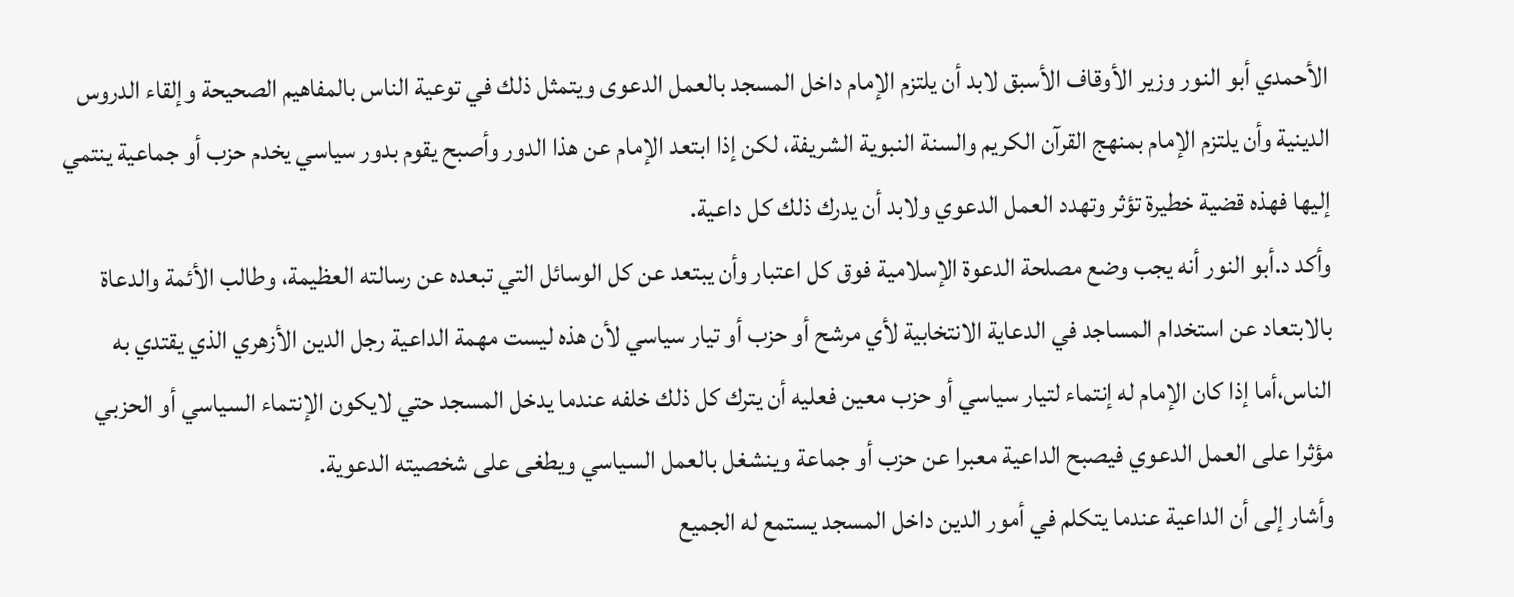الأحمدي أبو النور وزير الأوقاف الأسبق لابد أن يلتزم الإمام داخل المسجد بالعمل الدعوى ويتمثل ذلك في توعية الناس بالمفاهيم الصحيحة وإلقاء الدروس الدينية وأن يلتزم الإمام بمنهج القرآن الكريم والسنة النبوية الشريفة، لكن إذا ابتعد الإمام عن هذا الدور وأصبح يقوم بدور سياسي يخدم حزب أو جماعية ينتمي إليها فهذه قضية خطيرة تؤثر وتهدد العمل الدعوي ولابد أن يدرك ذلك كل داعية.
وأكد د.أبو النور أنه يجب وضع مصلحة الدعوة الإسلامية فوق كل اعتبار وأن يبتعد عن كل الوسائل التي تبعده عن رسالته العظيمة، وطالب الأئمة والدعاة بالابتعاد عن استخدام المساجد في الدعاية الانتخابية لأي مرشح أو حزب أو تيار سياسي لأن هذه ليست مهمة الداعية رجل الدين الأزهري الذي يقتدي به الناس،أما إذا كان الإمام له إنتماء لتيار سياسي أو حزب معين فعليه أن يترك كل ذلك خلفه عندما يدخل المسجد حتي لايكون الإنتماء السياسي أو الحزبي مؤثرا على العمل الدعوي فيصبح الداعية معبرا عن حزب أو جماعة وينشغل بالعمل السياسي ويطغى على شخصيته الدعوية.
وأشار إلى أن الداعية عندما يتكلم في أمور الدين داخل المسجد يستمع له الجميع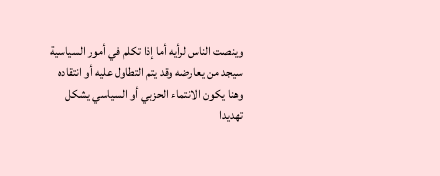وينصت الناس لرأيه أما إذا تكلم في أمور السياسية سيجد من يعارضه وقد يتم التطاول عليه أو انتقاده وهنا يكون الانتماء الحزبي أو السياسي يشكل تهديدا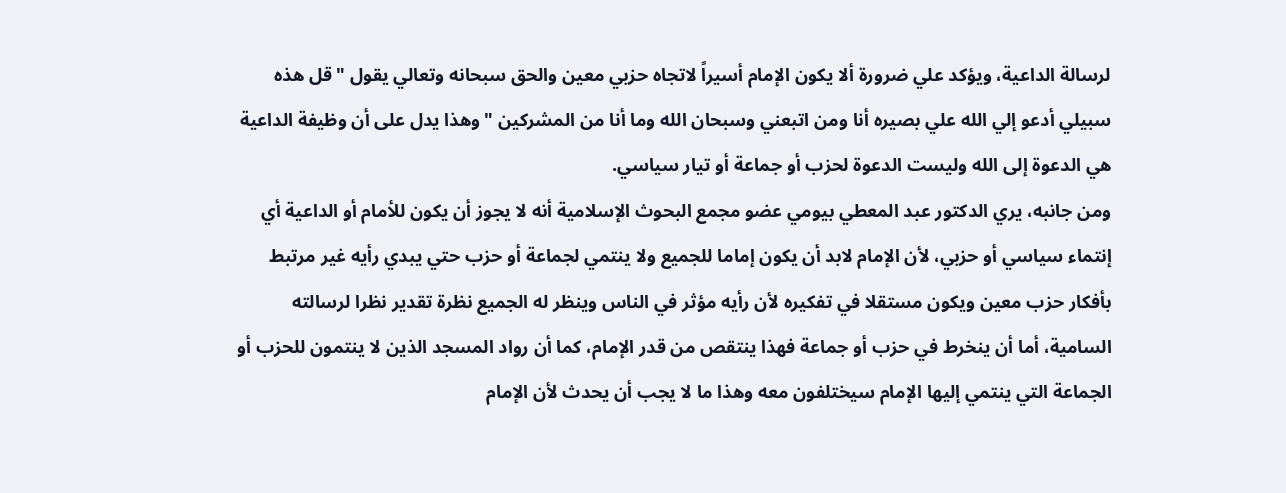لرسالة الداعية، ويؤكد علي ضرورة ألا يكون الإمام أسيراً لاتجاه حزبي معين والحق سبحانه وتعالي يقول "قل هذه سبيلي أدعو إلي الله علي بصيره أنا ومن اتبعني وسبحان الله وما أنا من المشركين "وهذا يدل على أن وظيفة الداعية هي الدعوة إلى الله وليست الدعوة لحزب أو جماعة أو تيار سياسي.
ومن جانبه، يري الدكتور عبد المعطي بيومي عضو مجمع البحوث الإسلامية أنه لا يجوز أن يكون للأمام أو الداعية أي إنتماء سياسي أو حزبي، لأن الإمام لابد أن يكون إماما للجميع ولا ينتمي لجماعة أو حزب حتي يبدي رأيه غير مرتبط بأفكار حزب معين ويكون مستقلا في تفكيره لأن رأيه مؤثر في الناس وينظر له الجميع نظرة تقدير نظرا لرسالته السامية، أما أن ينخرط في حزب أو جماعة فهذا ينتقص من قدر الإمام، كما أن رواد المسجد الذين لا ينتمون للحزب أو الجماعة التي ينتمي إليها الإمام سيختلفون معه وهذا ما لا يجب أن يحدث لأن الإمام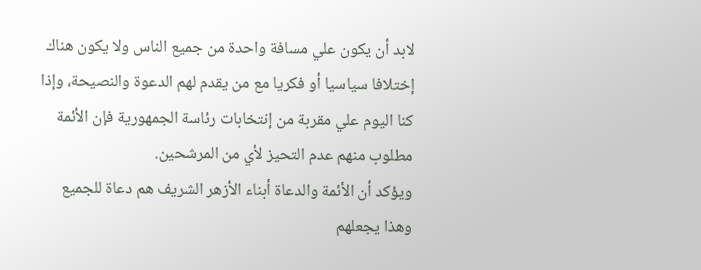لابد أن يكون علي مسافة واحدة من جميع الناس ولا يكون هناك إختلافا سياسيا أو فكريا مع من يقدم لهم الدعوة والنصيحة، وإذا كنا اليوم علي مقربة من إنتخابات رئاسة الجمهورية فإن الأئمة مطلوب منهم عدم التحيز لأي من المرشحين.
ويؤكد أن الأئمة والدعاة أبناء الأزهر الشريف هم دعاة للجميع وهذا يجعلهم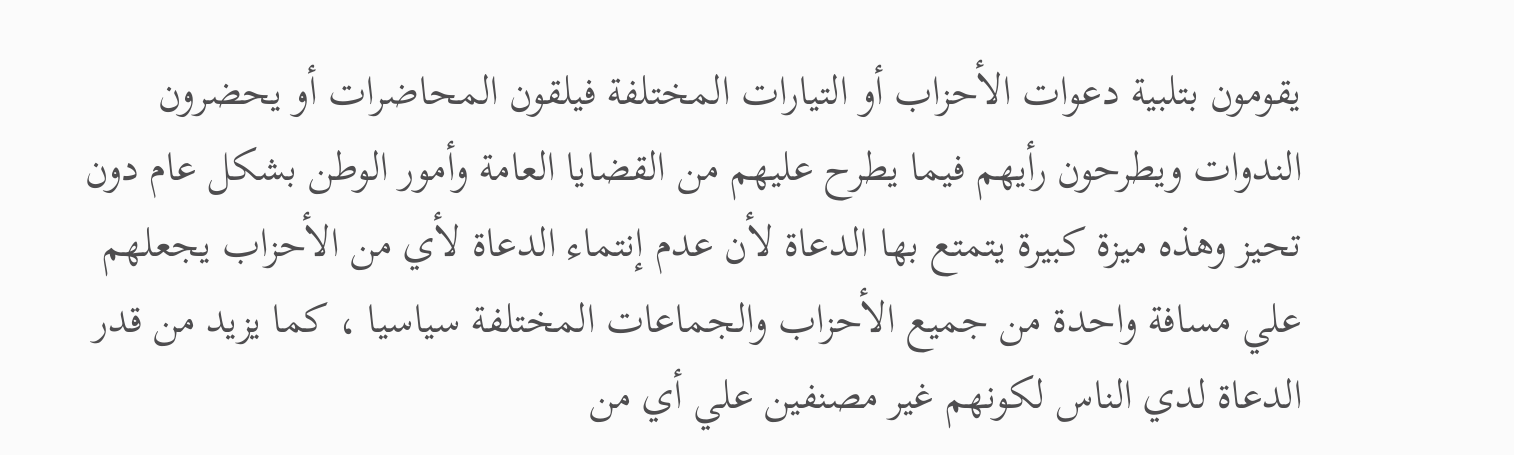يقومون بتلبية دعوات الأحزاب أو التيارات المختلفة فيلقون المحاضرات أو يحضرون الندوات ويطرحون رأيهم فيما يطرح عليهم من القضايا العامة وأمور الوطن بشكل عام دون تحيز وهذه ميزة كبيرة يتمتع بها الدعاة لأن عدم إنتماء الدعاة لأي من الأحزاب يجعلهم علي مسافة واحدة من جميع الأحزاب والجماعات المختلفة سياسيا ، كما يزيد من قدر الدعاة لدي الناس لكونهم غير مصنفين علي أي من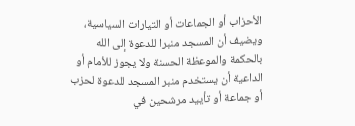الأحزاب أو الجماعات أو التيارات السياسية، ويضيف أن المسجد منبرا للدعوة إلى الله بالحكمة والموعظة الحسنة ولا يجوز للأمام أو الداعية أن يستخدم منبر المسجد للدعوة لحزب أو جماعة أو تأييد مرشحين في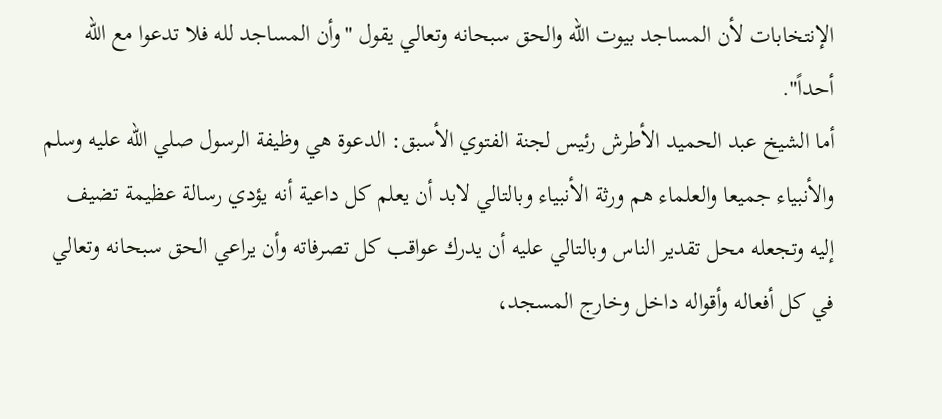الإنتخابات لأن المساجد بيوت الله والحق سبحانه وتعالي يقول "وأن المساجد لله فلا تدعوا مع الله أحداً".
أما الشيخ عبد الحميد الأطرش رئيس لجنة الفتوي الأسبق: الدعوة هي وظيفة الرسول صلي الله عليه وسلم والأنبياء جميعا والعلماء هم ورثة الأنبياء وبالتالي لابد أن يعلم كل داعية أنه يؤدي رسالة عظيمة تضيف إليه وتجعله محل تقدير الناس وبالتالي عليه أن يدرك عواقب كل تصرفاته وأن يراعي الحق سبحانه وتعالي في كل أفعاله وأقواله داخل وخارج المسجد،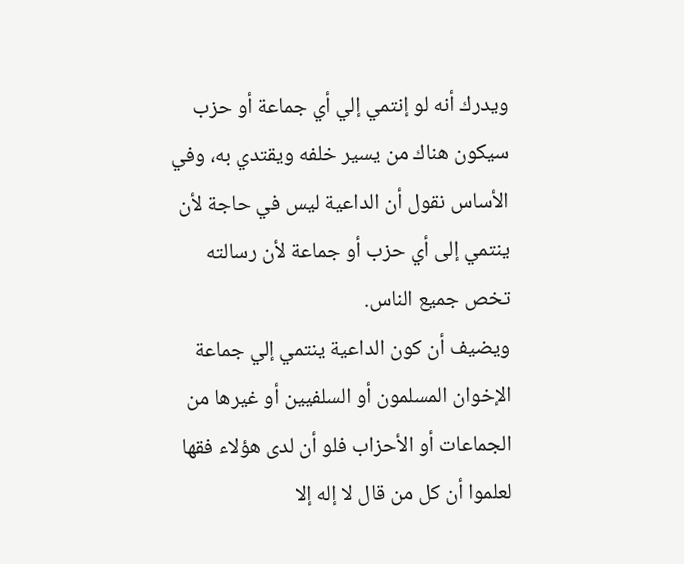ويدرك أنه لو إنتمي إلي أي جماعة أو حزب سيكون هناك من يسير خلفه ويقتدي به، وفي الأساس نقول أن الداعية ليس في حاجة لأن ينتمي إلى أي حزب أو جماعة لأن رسالته تخص جميع الناس.
ويضيف أن كون الداعية ينتمي إلي جماعة الإخوان المسلمون أو السلفيين أو غيرها من الجماعات أو الأحزاب فلو أن لدى هؤلاء فقها لعلموا أن كل من قال لا إله إلا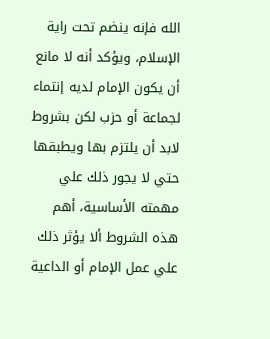الله فإنه ينضم تحت راية الإسلام، ويؤكد أنه لا مانع أن يكون الإمام لديه إنتماء لجماعة أو حزب لكن بشروط لابد أن يلتزم بها ويطبقها حتي لا يجور ذلك علي مهمته الأساسية، أهم هذه الشروط ألا يؤثر ذلك علي عمل الإمام أو الداعية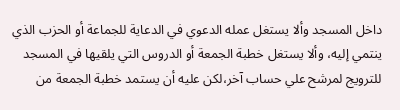داخل المسجد وألا يستغل عمله الدعوي في الدعاية للجماعة أو الحزب الذي ينتمي إليه، وألا يستغل خطبة الجمعة أو الدروس التي يلقيها في المسجد للترويج لمرشح علي حساب آخر،لكن عليه أن يستمد خطبة الجمعة من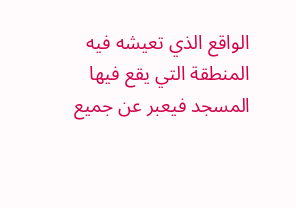الواقع الذي تعيشه فيه المنطقة التي يقع فيها المسجد فيعبر عن جميع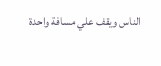الناس ويقف علي مسافة واحدة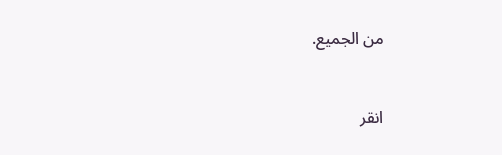من الجميع.


انقر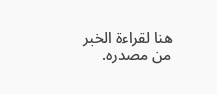هنا لقراءة الخبر من مصدره.